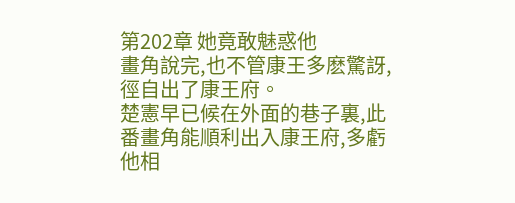第202章 她竟敢魅惑他
畫角說完,也不管康王多麽驚訝,徑自出了康王府。
楚憲早已候在外面的巷子裏,此番畫角能順利出入康王府,多虧他相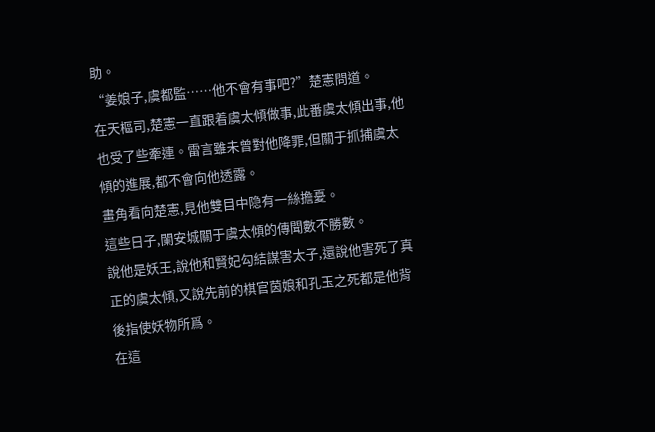助。
“姜娘子,虞都監……他不會有事吧?”楚憲問道。
在天樞司,楚憲一直跟着虞太傾做事,此番虞太傾出事,他也受了些牽連。雷言雖未曾對他降罪,但關于抓捕虞太傾的進展,都不會向他透露。
畫角看向楚憲,見他雙目中隐有一絲擔憂。
這些日子,闌安城關于虞太傾的傳聞數不勝數。
說他是妖王,說他和賢妃勾結謀害太子,還說他害死了真正的虞太傾,又說先前的棋官茵娘和孔玉之死都是他背後指使妖物所爲。
在這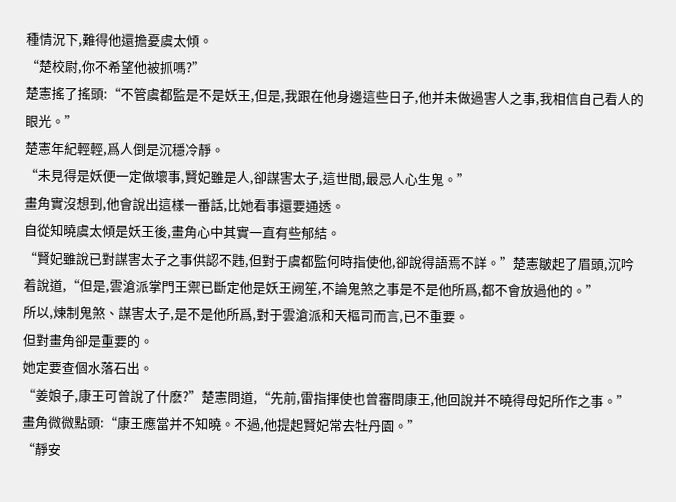種情況下,難得他還擔憂虞太傾。
“楚校尉,你不希望他被抓嗎?”
楚憲搖了搖頭:“不管虞都監是不是妖王,但是,我跟在他身邊這些日子,他并未做過害人之事,我相信自己看人的眼光。”
楚憲年紀輕輕,爲人倒是沉穩冷靜。
“未見得是妖便一定做壞事,賢妃雖是人,卻謀害太子,這世間,最忌人心生鬼。”
畫角實沒想到,他會說出這樣一番話,比她看事還要通透。
自從知曉虞太傾是妖王後,畫角心中其實一直有些郁結。
“賢妃雖說已對謀害太子之事供認不韪,但對于虞都監何時指使他,卻說得語焉不詳。”楚憲皺起了眉頭,沉吟着說道,“但是,雲滄派掌門王禦已斷定他是妖王阙笙,不論鬼煞之事是不是他所爲,都不會放過他的。”
所以,煉制鬼煞、謀害太子,是不是他所爲,對于雲滄派和天樞司而言,已不重要。
但對畫角卻是重要的。
她定要查個水落石出。
“姜娘子,康王可曾說了什麽?”楚憲問道,“先前,雷指揮使也曾審問康王,他回說并不曉得母妃所作之事。”
畫角微微點頭:“康王應當并不知曉。不過,他提起賢妃常去牡丹園。”
“靜安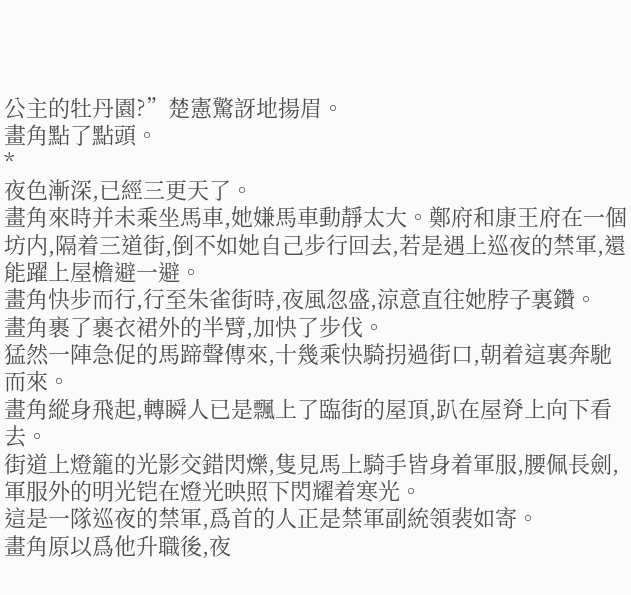公主的牡丹園?”楚憲驚訝地揚眉。
畫角點了點頭。
*
夜色漸深,已經三更天了。
畫角來時并未乘坐馬車,她嫌馬車動靜太大。鄭府和康王府在一個坊内,隔着三道街,倒不如她自己步行回去,若是遇上巡夜的禁軍,還能躍上屋檐避一避。
畫角快步而行,行至朱雀街時,夜風忽盛,涼意直往她脖子裏鑽。
畫角裹了裹衣裙外的半臂,加快了步伐。
猛然一陣急促的馬蹄聲傳來,十幾乘快騎拐過街口,朝着這裏奔馳而來。
畫角縱身飛起,轉瞬人已是飄上了臨街的屋頂,趴在屋脊上向下看去。
街道上燈籠的光影交錯閃爍,隻見馬上騎手皆身着軍服,腰佩長劍,軍服外的明光铠在燈光映照下閃耀着寒光。
這是一隊巡夜的禁軍,爲首的人正是禁軍副統領裴如寄。
畫角原以爲他升職後,夜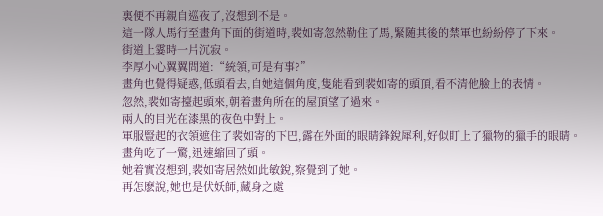裏便不再親自巡夜了,沒想到不是。
這一隊人馬行至畫角下面的街道時,裴如寄忽然勒住了馬,緊随其後的禁軍也紛紛停了下來。
街道上霎時一片沉寂。
李厚小心翼翼問道:“統領,可是有事?”
畫角也覺得疑惑,低頭看去,自她這個角度,隻能看到裴如寄的頭頂,看不清他臉上的表情。
忽然,裴如寄擡起頭來,朝着畫角所在的屋頂望了過來。
兩人的目光在漆黑的夜色中對上。
軍服豎起的衣領遮住了裴如寄的下巴,露在外面的眼睛鋒銳犀利,好似盯上了獵物的獵手的眼睛。
畫角吃了一驚,迅速縮回了頭。
她着實沒想到,裴如寄居然如此敏銳,察覺到了她。
再怎麽說,她也是伏妖師,藏身之處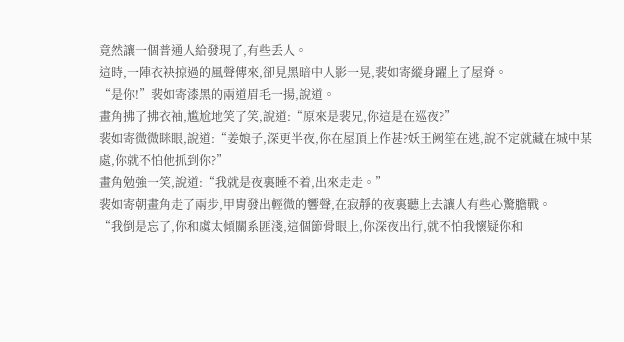竟然讓一個普通人給發現了,有些丢人。
這時,一陣衣袂掠過的風聲傳來,卻見黑暗中人影一晃,裴如寄縱身躍上了屋脊。
“是你!”裴如寄漆黑的兩道眉毛一揚,說道。
畫角拂了拂衣袖,尴尬地笑了笑,說道:“原來是裴兄,你這是在巡夜?”
裴如寄微微眯眼,說道:“姜娘子,深更半夜,你在屋頂上作甚?妖王阙笙在逃,說不定就藏在城中某處,你就不怕他抓到你?”
畫角勉強一笑,說道:“我就是夜裏睡不着,出來走走。”
裴如寄朝畫角走了兩步,甲胄發出輕微的響聲,在寂靜的夜裏聽上去讓人有些心驚膽戰。
“我倒是忘了,你和虞太傾關系匪淺,這個節骨眼上,你深夜出行,就不怕我懷疑你和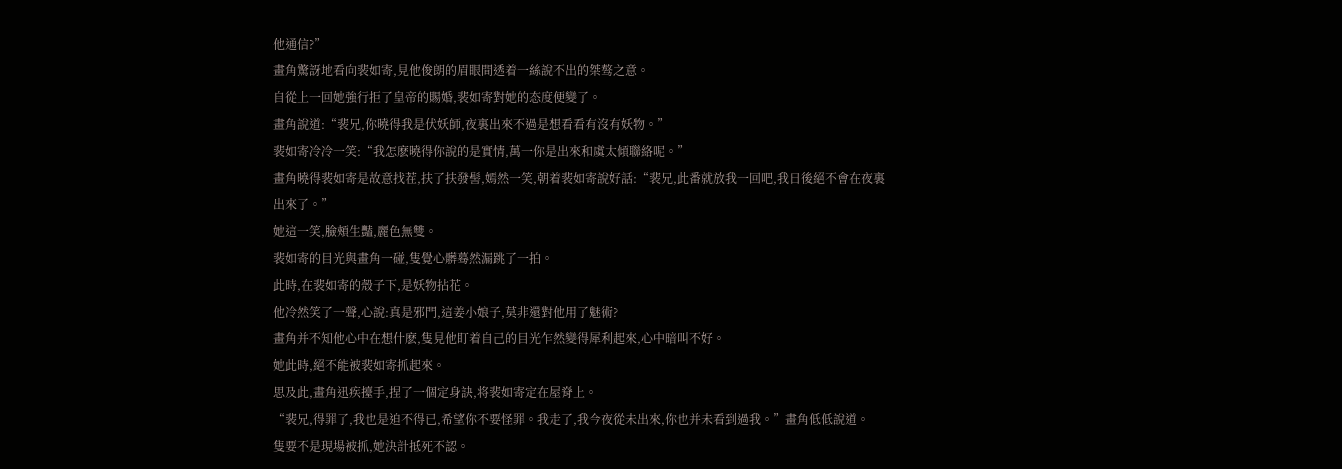他通信?”
畫角驚訝地看向裴如寄,見他俊朗的眉眼間透着一絲說不出的桀骜之意。
自從上一回她強行拒了皇帝的賜婚,裴如寄對她的态度便變了。
畫角說道:“裴兄,你曉得我是伏妖師,夜裏出來不過是想看看有沒有妖物。”
裴如寄冷冷一笑:“我怎麽曉得你說的是實情,萬一你是出來和虞太傾聯絡呢。”
畫角曉得裴如寄是故意找茬,扶了扶發髻,嫣然一笑,朝着裴如寄說好話:“裴兄,此番就放我一回吧,我日後絕不會在夜裏出來了。”
她這一笑,臉頰生豔,麗色無雙。
裴如寄的目光與畫角一碰,隻覺心髒蓦然漏跳了一拍。
此時,在裴如寄的殼子下,是妖物拈花。
他冷然笑了一聲,心說:真是邪門,這姜小娘子,莫非還對他用了魅術?
畫角并不知他心中在想什麽,隻見他盯着自己的目光乍然變得犀利起來,心中暗叫不好。
她此時,絕不能被裴如寄抓起來。
思及此,畫角迅疾擡手,捏了一個定身訣,将裴如寄定在屋脊上。
“裴兄,得罪了,我也是迫不得已,希望你不要怪罪。我走了,我今夜從未出來,你也并未看到過我。”畫角低低說道。
隻要不是現場被抓,她決計抵死不認。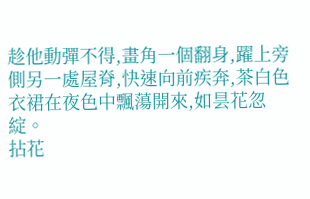趁他動彈不得,畫角一個翻身,躍上旁側另一處屋脊,快速向前疾奔,茶白色衣裙在夜色中飄蕩開來,如昙花忽綻。
拈花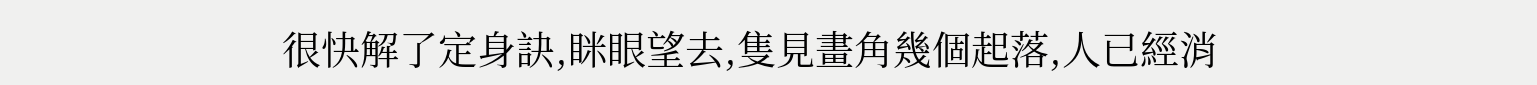很快解了定身訣,眯眼望去,隻見畫角幾個起落,人已經消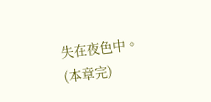失在夜色中。
(本章完)